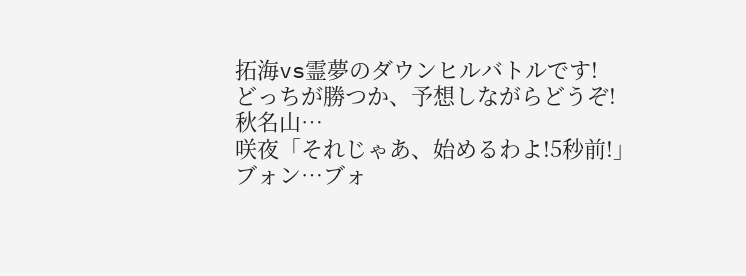拓海vs霊夢のダウンヒルバトルです!
どっちが勝つか、予想しながらどうぞ!
秋名山…
咲夜「それじゃあ、始めるわよ!5秒前!」
ブォン…ブォ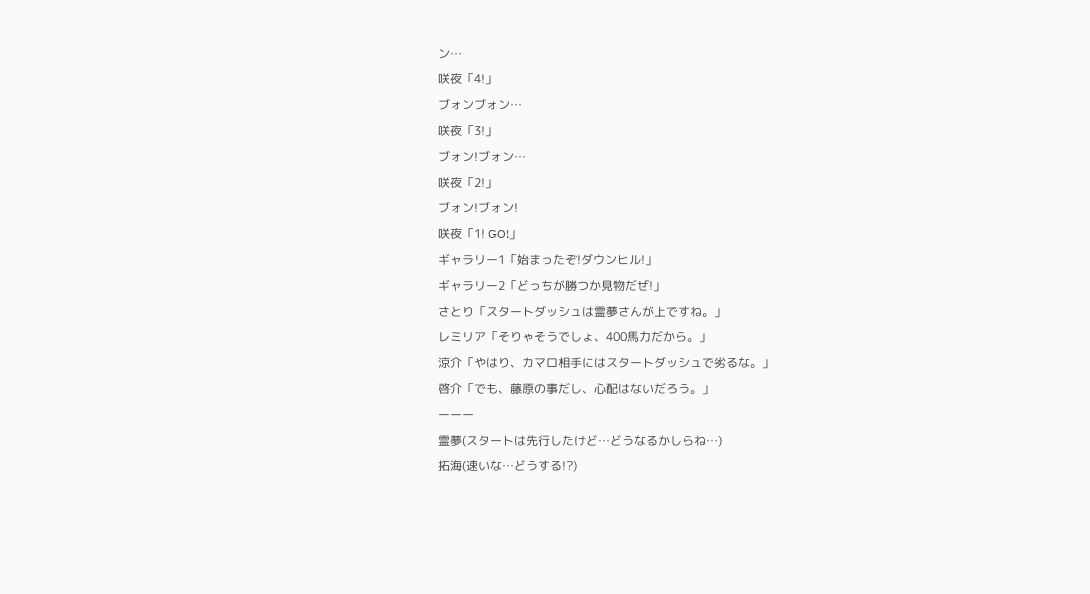ン…
咲夜「4!」
ブォンブォン…
咲夜「3!」
ブォン!ブォン…
咲夜「2!」
ブォン!ブォン!
咲夜「1! GO!」
ギャラリー1「始まったぞ!ダウンヒル!」
ギャラリー2「どっちが勝つか見物だぜ!」
さとり「スタートダッシュは霊夢さんが上ですね。」
レミリア「そりゃそうでしょ、400馬力だから。」
涼介「やはり、カマロ相手にはスタートダッシュで劣るな。」
啓介「でも、藤原の事だし、心配はないだろう。」
ーーー
霊夢(スタートは先行したけど…どうなるかしらね…)
拓海(速いな…どうする!?)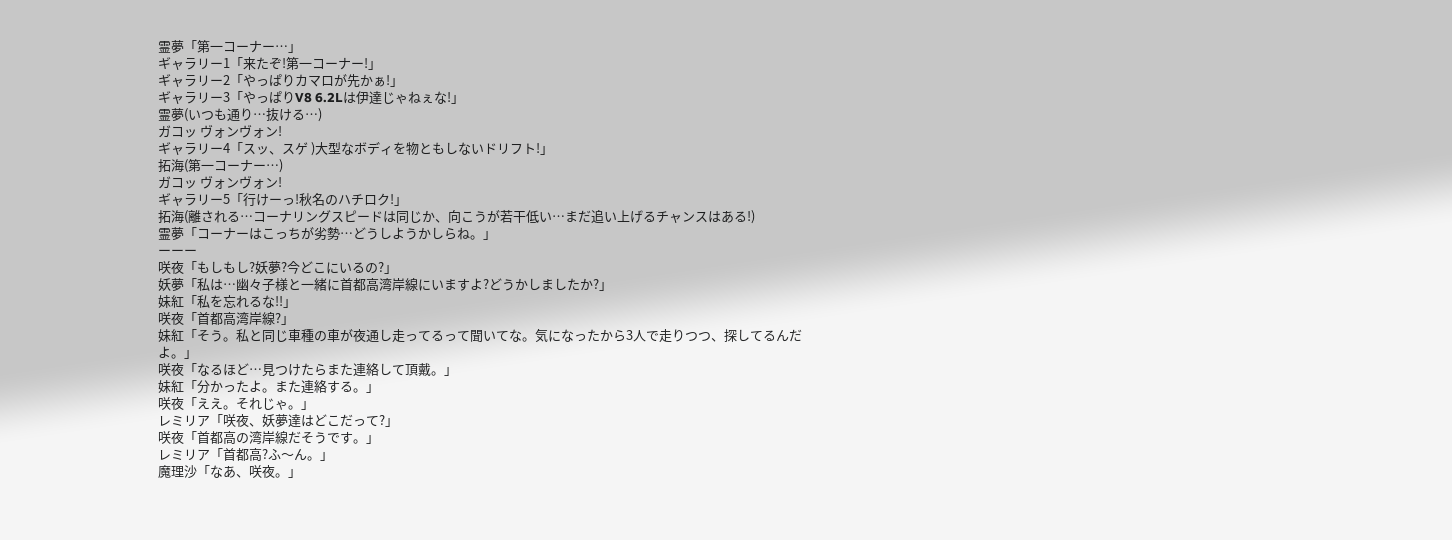霊夢「第一コーナー…」
ギャラリー1「来たぞ!第一コーナー!」
ギャラリー2「やっぱりカマロが先かぁ!」
ギャラリー3「やっぱりV8 6.2Lは伊達じゃねぇな!」
霊夢(いつも通り…抜ける…)
ガコッ ヴォンヴォン!
ギャラリー4「スッ、スゲ )大型なボディを物ともしないドリフト!」
拓海(第一コーナー…)
ガコッ ヴォンヴォン!
ギャラリー5「行けーっ!秋名のハチロク!」
拓海(離される…コーナリングスピードは同じか、向こうが若干低い…まだ追い上げるチャンスはある!)
霊夢「コーナーはこっちが劣勢…どうしようかしらね。」
ーーー
咲夜「もしもし?妖夢?今どこにいるの?」
妖夢「私は…幽々子様と一緒に首都高湾岸線にいますよ?どうかしましたか?」
妹紅「私を忘れるな!!」
咲夜「首都高湾岸線?」
妹紅「そう。私と同じ車種の車が夜通し走ってるって聞いてな。気になったから3人で走りつつ、探してるんだよ。」
咲夜「なるほど…見つけたらまた連絡して頂戴。」
妹紅「分かったよ。また連絡する。」
咲夜「ええ。それじゃ。」
レミリア「咲夜、妖夢達はどこだって?」
咲夜「首都高の湾岸線だそうです。」
レミリア「首都高?ふ〜ん。」
魔理沙「なあ、咲夜。」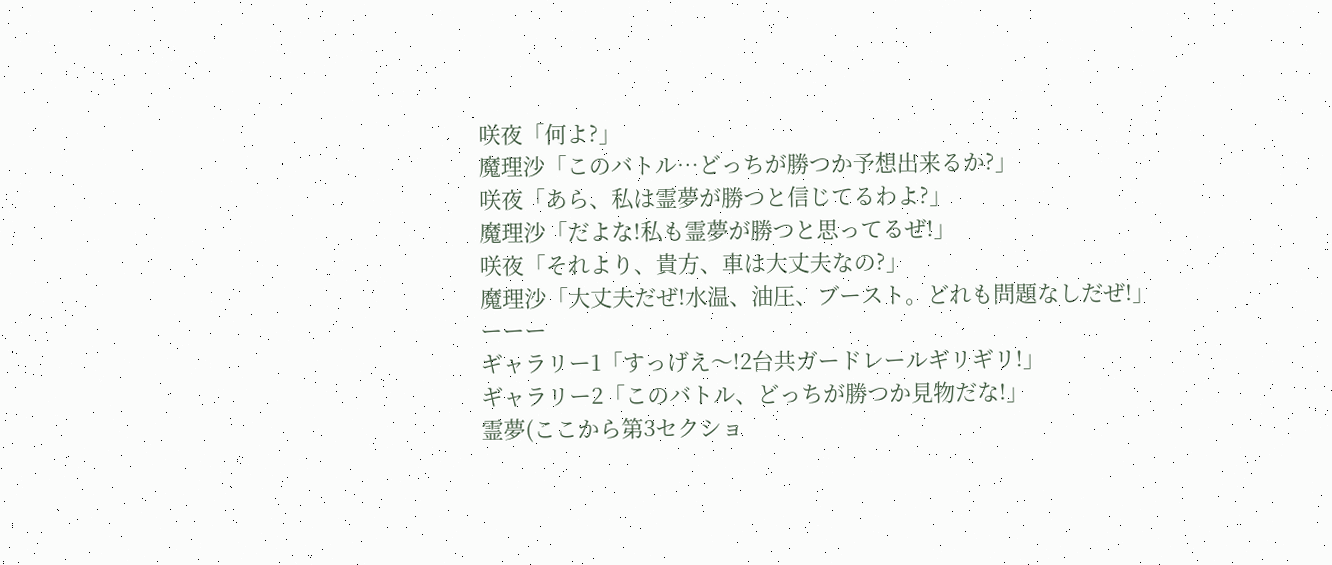咲夜「何よ?」
魔理沙「このバトル…どっちが勝つか予想出来るか?」
咲夜「あら、私は霊夢が勝つと信じてるわよ?」
魔理沙「だよな!私も霊夢が勝つと思ってるぜ!」
咲夜「それより、貴方、車は大丈夫なの?」
魔理沙「大丈夫だぜ!水温、油圧、ブースト。どれも問題なしだぜ!」
ーーー
ギャラリー1「すっげえ〜!2台共ガードレールギリギリ!」
ギャラリー2「このバトル、どっちが勝つか見物だな!」
霊夢(ここから第3セクショ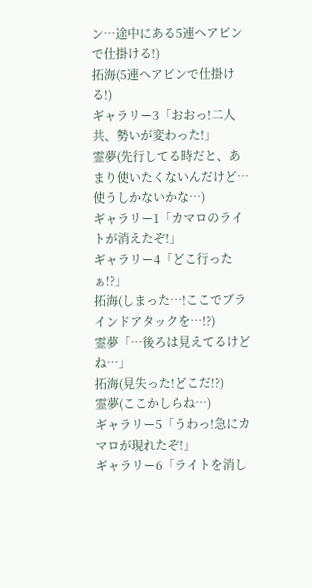ン…途中にある5連ヘアピンで仕掛ける!)
拓海(5連ヘアピンで仕掛ける!)
ギャラリー3「おおっ!二人共、勢いが変わった!」
霊夢(先行してる時だと、あまり使いたくないんだけど…使うしかないかな…)
ギャラリー1「カマロのライトが消えたぞ!」
ギャラリー4「どこ行ったぁ!?」
拓海(しまった…!ここでブラインドアタックを…!?)
霊夢「…後ろは見えてるけどね…」
拓海(見失った!どこだ!?)
霊夢(ここかしらね…)
ギャラリー5「うわっ!急にカマロが現れたぞ!」
ギャラリー6「ライトを消し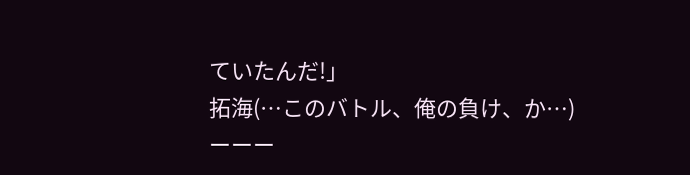ていたんだ!」
拓海(…このバトル、俺の負け、か…)
ーーー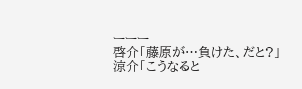ーーー
啓介「藤原が…負けた、だと?」
涼介「こうなると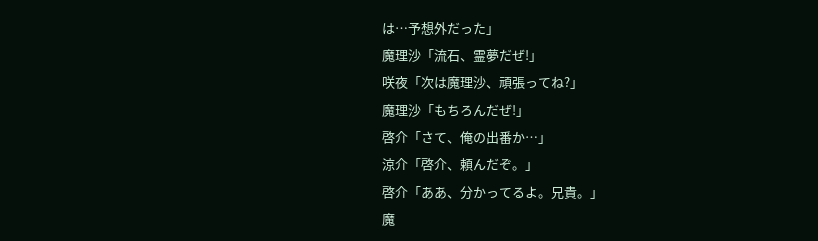は…予想外だった」
魔理沙「流石、霊夢だぜ!」
咲夜「次は魔理沙、頑張ってね?」
魔理沙「もちろんだぜ!」
啓介「さて、俺の出番か…」
涼介「啓介、頼んだぞ。」
啓介「ああ、分かってるよ。兄貴。」
魔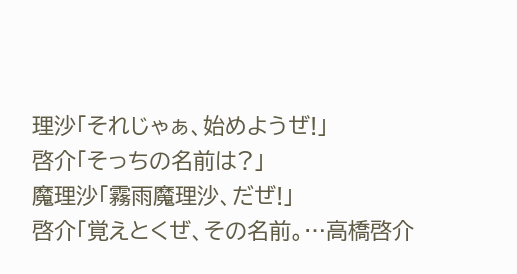理沙「それじゃぁ、始めようぜ!」
啓介「そっちの名前は?」
魔理沙「霧雨魔理沙、だぜ!」
啓介「覚えとくぜ、その名前。…高橋啓介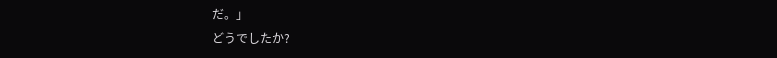だ。」
どうでしたか?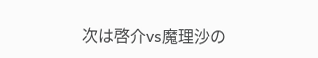次は啓介vs魔理沙の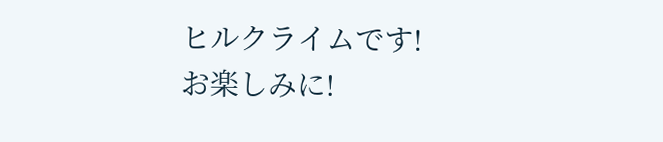ヒルクライムです!
お楽しみに!